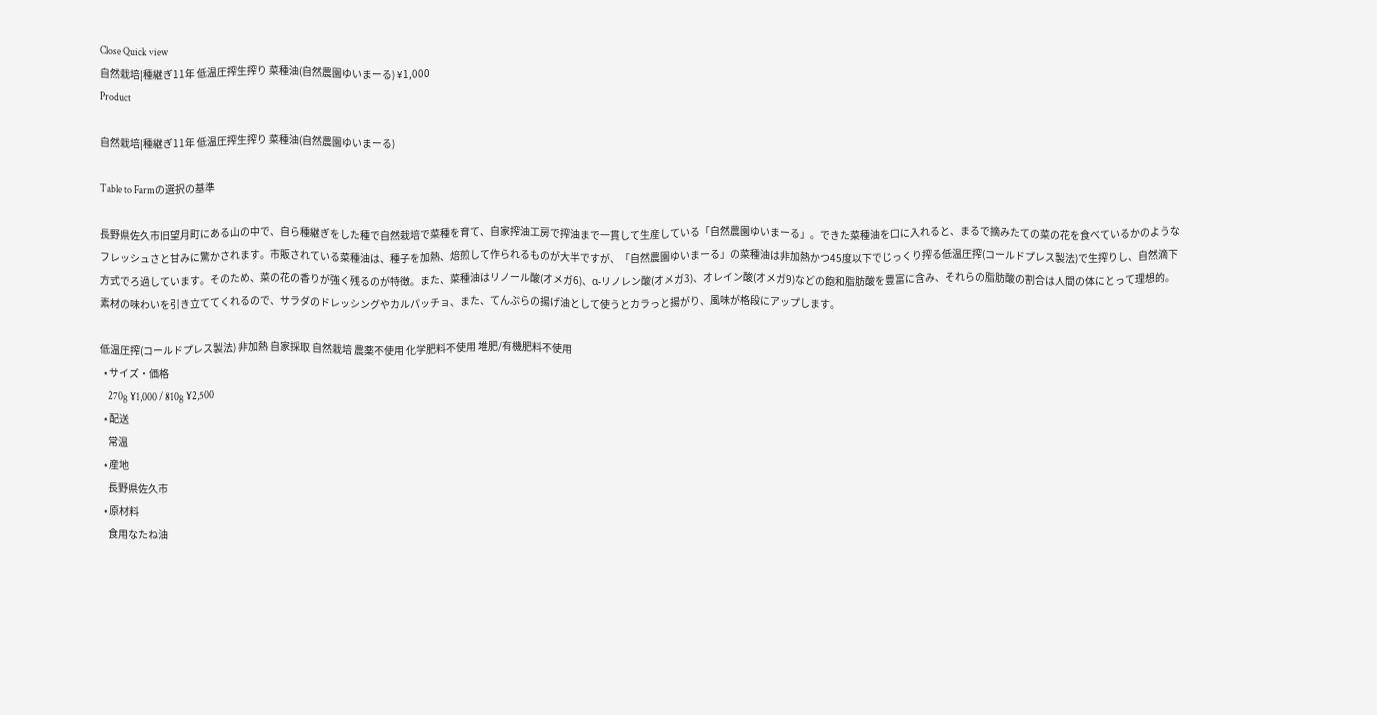Close Quick view
自然栽培|種継ぎ11年 低温圧搾生搾り 菜種油(自然農園ゆいまーる) ¥1,000
Product

自然栽培|種継ぎ11年 低温圧搾生搾り 菜種油(自然農園ゆいまーる)

Table to Farmの選択の基準

長野県佐久市旧望月町にある山の中で、自ら種継ぎをした種で自然栽培で菜種を育て、自家搾油工房で搾油まで一貫して生産している「自然農園ゆいまーる」。できた菜種油を口に入れると、まるで摘みたての菜の花を食べているかのようなフレッシュさと甘みに驚かされます。市販されている菜種油は、種子を加熱、焙煎して作られるものが大半ですが、「自然農園ゆいまーる」の菜種油は非加熱かつ45度以下でじっくり搾る低温圧搾(コールドプレス製法)で生搾りし、自然滴下方式でろ過しています。そのため、菜の花の香りが強く残るのが特徴。また、菜種油はリノール酸(オメガ6)、α-リノレン酸(オメガ3)、オレイン酸(オメガ9)などの飽和脂肪酸を豊富に含み、それらの脂肪酸の割合は人間の体にとって理想的。素材の味わいを引き立ててくれるので、サラダのドレッシングやカルパッチョ、また、てんぷらの揚げ油として使うとカラっと揚がり、風味が格段にアップします。

低温圧搾(コールドプレス製法) 非加熱 自家採取 自然栽培 農薬不使用 化学肥料不使用 堆肥/有機肥料不使用
  • サイズ・価格
    270g ¥1,000 / 810g ¥2,500
  • 配送
    常温
  • 産地
    長野県佐久市
  • 原材料
    食用なたね油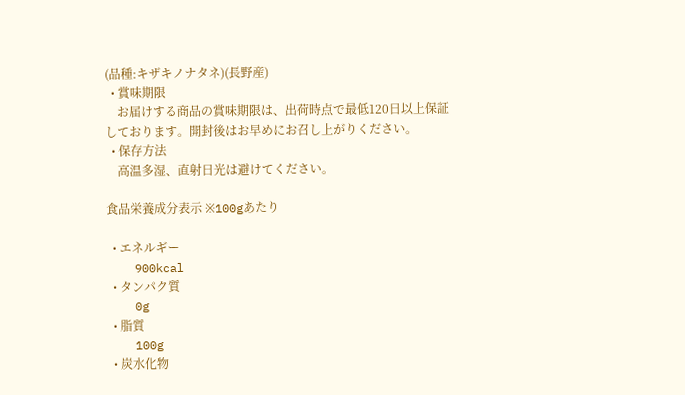(品種:キザキノナタネ)(長野産)
  • 賞味期限
    お届けする商品の賞味期限は、出荷時点で最低120日以上保証しております。開封後はお早めにお召し上がりください。
  • 保存方法
    高温多湿、直射日光は避けてください。

食品栄養成分表示 ※100gあたり

  • エネルギー
    900kcal
  • タンパク質
    0g
  • 脂質
    100g
  • 炭水化物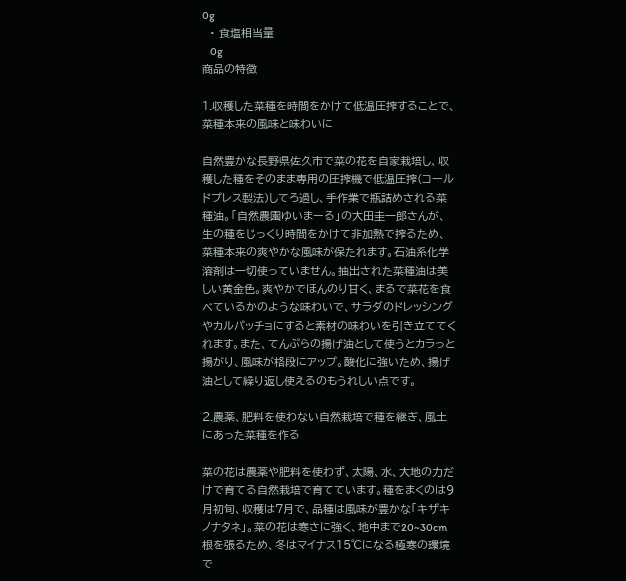0g
  • 食塩相当量
    0g
商品の特徴

1.収穫した菜種を時間をかけて低温圧搾することで、菜種本来の風味と味わいに

自然豊かな長野県佐久市で菜の花を自家栽培し、収穫した種をそのまま専用の圧搾機で低温圧搾(コールドプレス製法)してろ過し、手作業で瓶詰めされる菜種油。「自然農園ゆいまーる」の大田圭一郎さんが、生の種をじっくり時間をかけて非加熱で搾るため、菜種本来の爽やかな風味が保たれます。石油系化学溶剤は一切使っていません。抽出された菜種油は美しい黄金色。爽やかでほんのり甘く、まるで菜花を食べているかのような味わいで、サラダのドレッシングやカルパッチョにすると素材の味わいを引き立ててくれます。また、てんぷらの揚げ油として使うとカラっと揚がり、風味が格段にアップ。酸化に強いため、揚げ油として繰り返し使えるのもうれしい点です。

2.農薬、肥料を使わない自然栽培で種を継ぎ、風土にあった菜種を作る

菜の花は農薬や肥料を使わず、太陽、水、大地の力だけで育てる自然栽培で育てています。種をまくのは9月初旬、収穫は7月で、品種は風味が豊かな「キザキノナタネ」。菜の花は寒さに強く、地中まで20~30cm根を張るため、冬はマイナス15℃になる極寒の環境で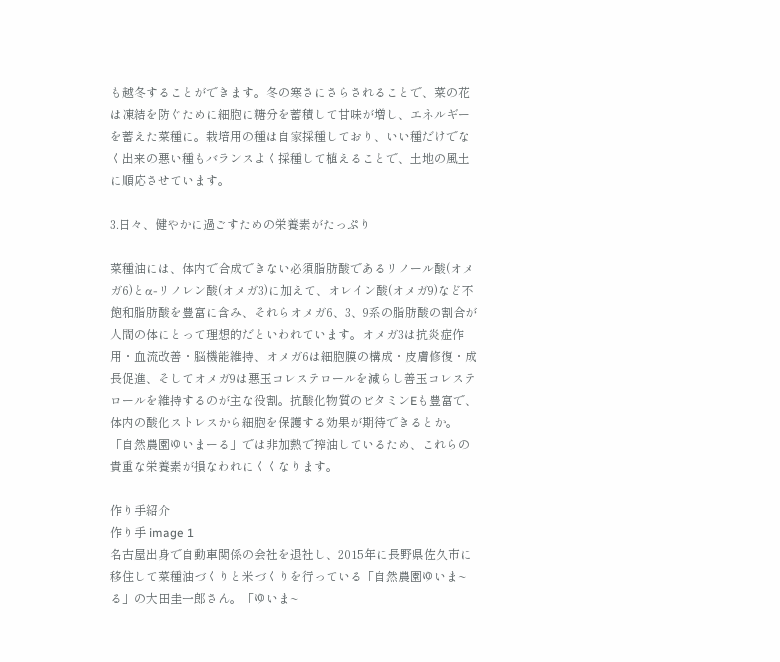も越冬することができます。冬の寒さにさらされることで、菜の花は凍結を防ぐために細胞に糖分を蓄積して甘味が増し、エネルギーを蓄えた菜種に。栽培用の種は自家採種しており、いい種だけでなく出来の悪い種もバランスよく採種して植えることで、土地の風土に順応させています。

3.日々、健やかに過ごすための栄養素がたっぷり

菜種油には、体内で合成できない必須脂肪酸であるリノール酸(オメガ6)とα-リノレン酸(オメガ3)に加えて、オレイン酸(オメガ9)など不飽和脂肪酸を豊富に含み、それらオメガ6、3、9系の脂肪酸の割合が人間の体にとって理想的だといわれています。オメガ3は抗炎症作用・血流改善・脳機能維持、オメガ6は細胞膜の構成・皮膚修復・成長促進、そしてオメガ9は悪玉コレステロールを減らし善玉コレステロールを維持するのが主な役割。抗酸化物質のビタミンEも豊富で、体内の酸化ストレスから細胞を保護する効果が期待できるとか。「自然農園ゆいまーる」では非加熱で搾油しているため、これらの貴重な栄養素が損なわれにくくなります。

作り手紹介
作り手 image 1
名古屋出身で自動車関係の会社を退社し、2015年に長野県佐久市に移住して菜種油づくりと米づくりを行っている「自然農園ゆいま~る」の大田圭一郎さん。「ゆいま~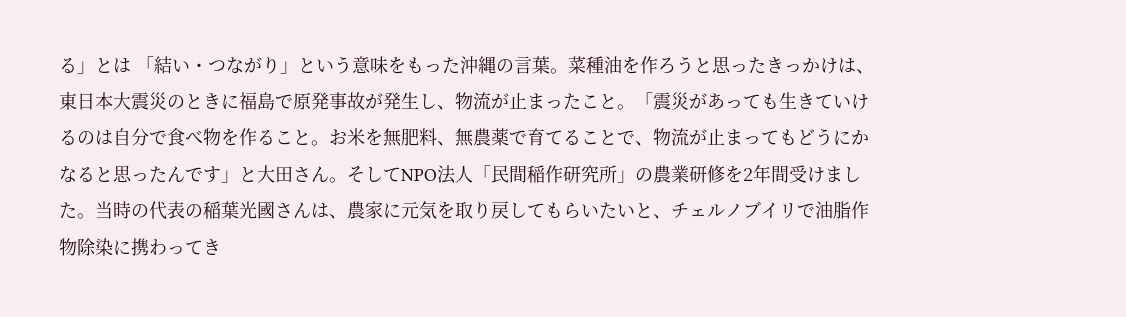る」とは 「結い・つながり」という意味をもった沖縄の言葉。菜種油を作ろうと思ったきっかけは、東日本大震災のときに福島で原発事故が発生し、物流が止まったこと。「震災があっても生きていけるのは自分で食べ物を作ること。お米を無肥料、無農薬で育てることで、物流が止まってもどうにかなると思ったんです」と大田さん。そしてNPO法人「民間稲作研究所」の農業研修を2年間受けました。当時の代表の稲葉光國さんは、農家に元気を取り戻してもらいたいと、チェルノブイリで油脂作物除染に携わってき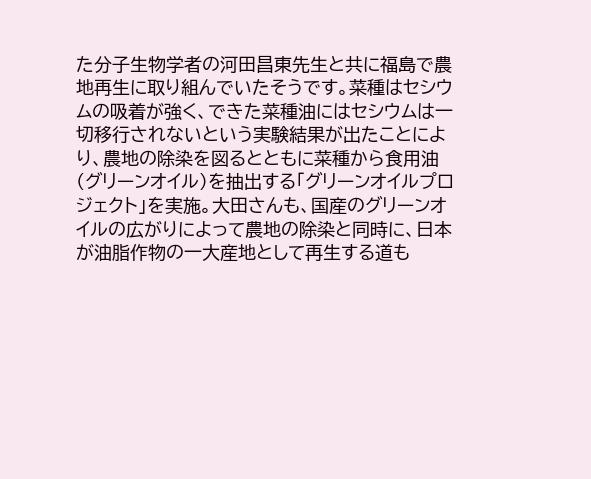た分子生物学者の河田昌東先生と共に福島で農地再生に取り組んでいたそうです。菜種はセシウムの吸着が強く、できた菜種油にはセシウムは一切移行されないという実験結果が出たことにより、農地の除染を図るとともに菜種から食用油(グリーンオイル)を抽出する「グリーンオイルプロジェクト」を実施。大田さんも、国産のグリーンオイルの広がりによって農地の除染と同時に、日本が油脂作物の一大産地として再生する道も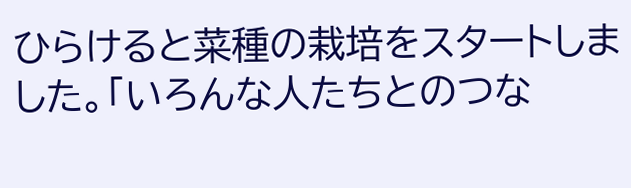ひらけると菜種の栽培をスタートしました。「いろんな人たちとのつな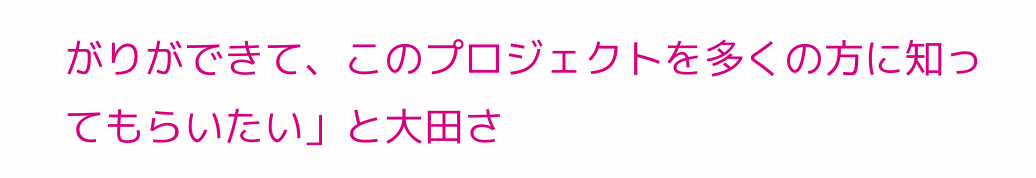がりができて、このプロジェクトを多くの方に知ってもらいたい」と大田さ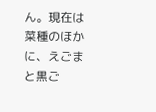ん。現在は菜種のほかに、えごまと黒ご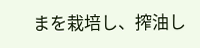まを栽培し、搾油し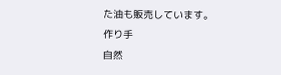た油も販売しています。
作り手
自然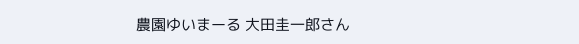農園ゆいまーる 大田圭一郎さん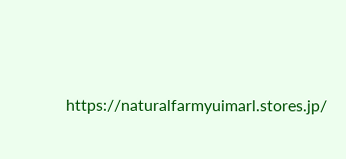https://naturalfarmyuimarl.stores.jp/